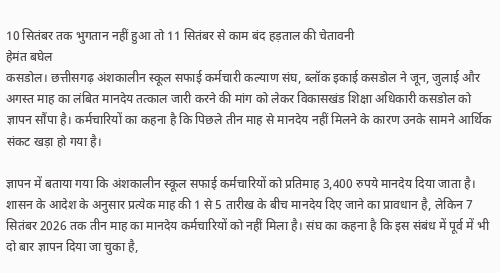10 सितंबर तक भुगतान नहीं हुआ तो 11 सितंबर से काम बंद हड़ताल की चेतावनी
हेमंत बघेल
कसडोल। छत्तीसगढ़ अंशकालीन स्कूल सफाई कर्मचारी कल्याण संघ, ब्लॉक इकाई कसडोल ने जून, जुलाई और अगस्त माह का लंबित मानदेय तत्काल जारी करने की मांग को लेकर विकासखंड शिक्षा अधिकारी कसडोल को ज्ञापन सौंपा है। कर्मचारियों का कहना है कि पिछले तीन माह से मानदेय नहीं मिलने के कारण उनके सामने आर्थिक संकट खड़ा हो गया है।

ज्ञापन में बताया गया कि अंशकालीन स्कूल सफाई कर्मचारियों को प्रतिमाह 3,400 रुपये मानदेय दिया जाता है। शासन के आदेश के अनुसार प्रत्येक माह की 1 से 5 तारीख के बीच मानदेय दिए जाने का प्रावधान है, लेकिन 7 सितंबर 2026 तक तीन माह का मानदेय कर्मचारियों को नहीं मिला है। संघ का कहना है कि इस संबंध में पूर्व में भी दो बार ज्ञापन दिया जा चुका है,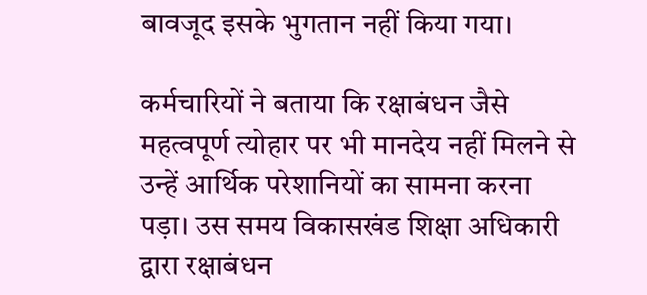बावजूद इसके भुगतान नहीं किया गया।

कर्मचारियों ने बताया कि रक्षाबंधन जैसे महत्वपूर्ण त्योहार पर भी मानदेय नहीं मिलने से उन्हें आर्थिक परेशानियों का सामना करना पड़ा। उस समय विकासखंड शिक्षा अधिकारी द्वारा रक्षाबंधन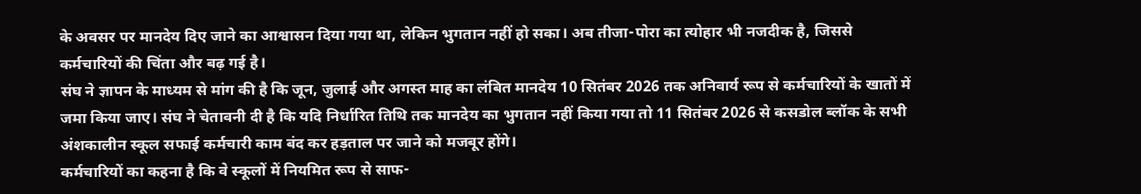के अवसर पर मानदेय दिए जाने का आश्वासन दिया गया था, लेकिन भुगतान नहीं हो सका। अब तीजा-पोरा का त्योहार भी नजदीक है, जिससे कर्मचारियों की चिंता और बढ़ गई है।
संघ ने ज्ञापन के माध्यम से मांग की है कि जून, जुलाई और अगस्त माह का लंबित मानदेय 10 सितंबर 2026 तक अनिवार्य रूप से कर्मचारियों के खातों में जमा किया जाए। संघ ने चेतावनी दी है कि यदि निर्धारित तिथि तक मानदेय का भुगतान नहीं किया गया तो 11 सितंबर 2026 से कसडोल ब्लॉक के सभी अंशकालीन स्कूल सफाई कर्मचारी काम बंद कर हड़ताल पर जाने को मजबूर होंगे।
कर्मचारियों का कहना है कि वे स्कूलों में नियमित रूप से साफ-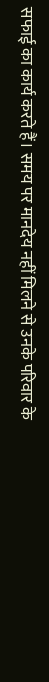सफाई का कार्य करते हैं। समय पर मानदेय नहीं मिलने से उनके परिवार के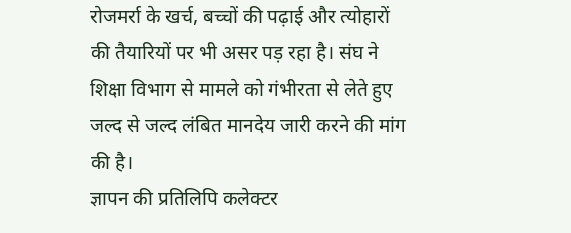रोजमर्रा के खर्च, बच्चों की पढ़ाई और त्योहारों की तैयारियों पर भी असर पड़ रहा है। संघ ने शिक्षा विभाग से मामले को गंभीरता से लेते हुए जल्द से जल्द लंबित मानदेय जारी करने की मांग की है।
ज्ञापन की प्रतिलिपि कलेक्टर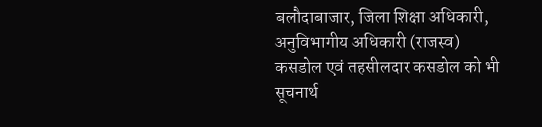बलौदाबाजार, जिला शिक्षा अधिकारी, अनुविभागीय अधिकारी (राजस्व) कसडोल एवं तहसीलदार कसडोल को भी सूचनार्थ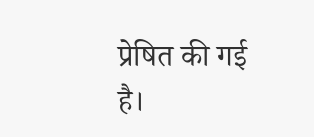प्रेषित की गई है।